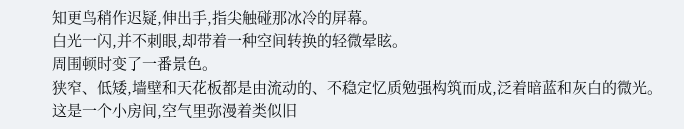知更鸟稍作迟疑,伸出手,指尖触碰那冰冷的屏幕。
白光一闪,并不刺眼,却带着一种空间转换的轻微晕眩。
周围顿时变了一番景色。
狭窄、低矮,墙壁和天花板都是由流动的、不稳定忆质勉强构筑而成,泛着暗蓝和灰白的微光。
这是一个小房间,空气里弥漫着类似旧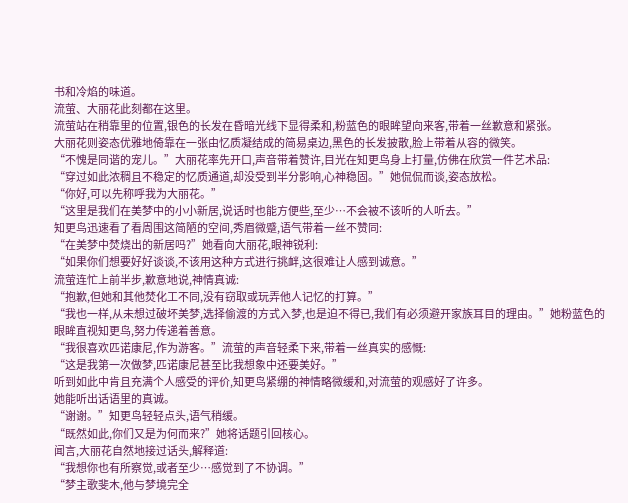书和冷焰的味道。
流萤、大丽花此刻都在这里。
流萤站在稍靠里的位置,银色的长发在昏暗光线下显得柔和,粉蓝色的眼眸望向来客,带着一丝歉意和紧张。
大丽花则姿态优雅地倚靠在一张由忆质凝结成的简易桌边,黑色的长发披散,脸上带着从容的微笑。
“不愧是同谐的宠儿。”大丽花率先开口,声音带着赞许,目光在知更鸟身上打量,仿佛在欣赏一件艺术品:
“穿过如此浓稠且不稳定的忆质通道,却没受到半分影响,心神稳固。”她侃侃而谈,姿态放松。
“你好,可以先称呼我为大丽花。”
“这里是我们在美梦中的小小新居,说话时也能方便些,至少…不会被不该听的人听去。”
知更鸟迅速看了看周围这简陋的空间,秀眉微蹙,语气带着一丝不赞同:
“在美梦中焚烧出的新居吗?”她看向大丽花,眼神锐利:
“如果你们想要好好谈谈,不该用这种方式进行挑衅,这很难让人感到诚意。”
流萤连忙上前半步,歉意地说,神情真诚:
“抱歉,但她和其他焚化工不同,没有窃取或玩弄他人记忆的打算。”
“我也一样,从未想过破坏美梦,选择偷渡的方式入梦,也是迫不得已,我们有必须避开家族耳目的理由。”她粉蓝色的眼眸直视知更鸟,努力传递着善意。
“我很喜欢匹诺康尼,作为游客。”流萤的声音轻柔下来,带着一丝真实的感慨:
“这是我第一次做梦,匹诺康尼甚至比我想象中还要美好。”
听到如此中肯且充满个人感受的评价,知更鸟紧绷的神情略微缓和,对流萤的观感好了许多。
她能听出话语里的真诚。
“谢谢。”知更鸟轻轻点头,语气稍缓。
“既然如此,你们又是为何而来?”她将话题引回核心。
闻言,大丽花自然地接过话头,解释道:
“我想你也有所察觉,或者至少…感觉到了不协调。”
“梦主歌斐木,他与梦境完全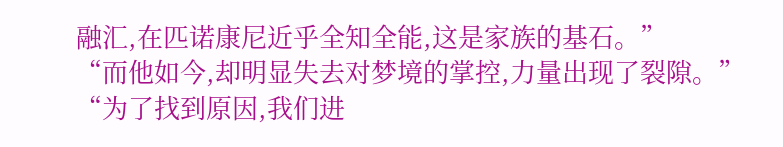融汇,在匹诺康尼近乎全知全能,这是家族的基石。”
“而他如今,却明显失去对梦境的掌控,力量出现了裂隙。”
“为了找到原因,我们进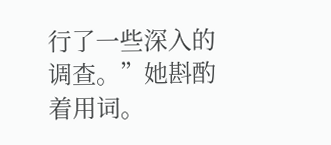行了一些深入的调查。”她斟酌着用词。